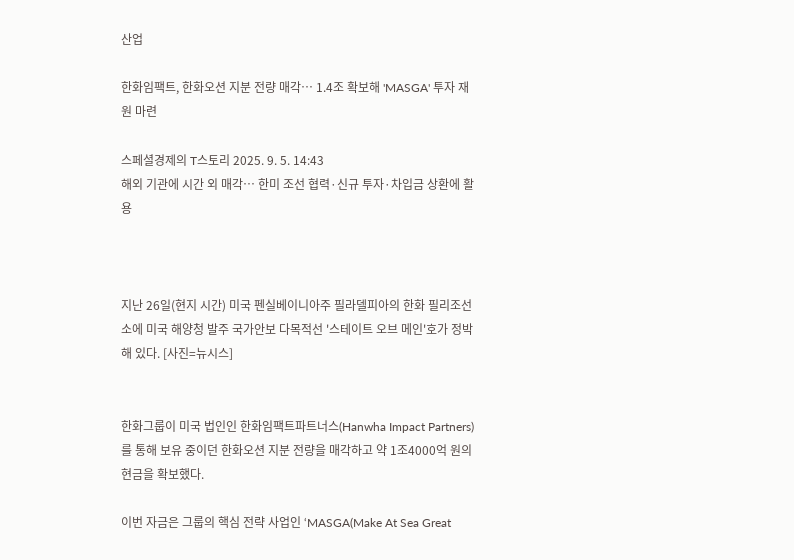산업

한화임팩트, 한화오션 지분 전량 매각… 1.4조 확보해 'MASGA' 투자 재원 마련

스페셜경제의 T스토리 2025. 9. 5. 14:43
해외 기관에 시간 외 매각… 한미 조선 협력·신규 투자·차입금 상환에 활용



지난 26일(현지 시간) 미국 펜실베이니아주 필라델피아의 한화 필리조선소에 미국 해양청 발주 국가안보 다목적선 '스테이트 오브 메인'호가 정박해 있다. [사진=뉴시스]


한화그룹이 미국 법인인 한화임팩트파트너스(Hanwha Impact Partners)를 통해 보유 중이던 한화오션 지분 전량을 매각하고 약 1조4000억 원의 현금을 확보했다.

이번 자금은 그룹의 핵심 전략 사업인 ‘MASGA(Make At Sea Great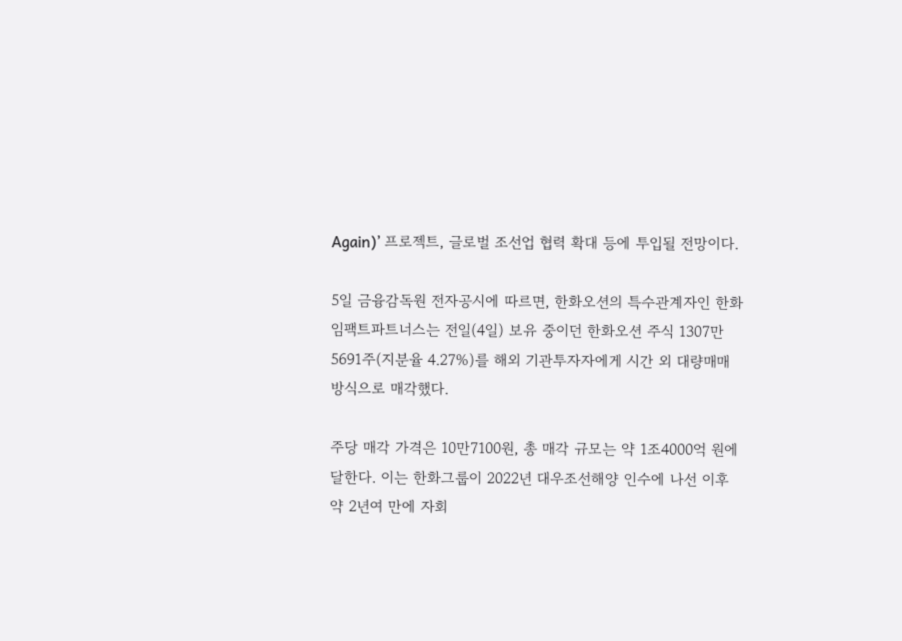Again)’ 프로젝트, 글로벌 조선업 협력 확대 등에 투입될 전망이다.

5일 금융감독원 전자공시에 따르면, 한화오션의 특수관계자인 한화임팩트파트너스는 전일(4일) 보유 중이던 한화오션 주식 1307만5691주(지분율 4.27%)를 해외 기관투자자에게 시간 외 대량매매 방식으로 매각했다.

주당 매각 가격은 10만7100원, 총 매각 규모는 약 1조4000억 원에 달한다. 이는 한화그룹이 2022년 대우조선해양 인수에 나선 이후 약 2년여 만에 자회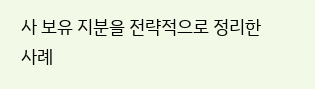사 보유 지분을 전략적으로 정리한 사례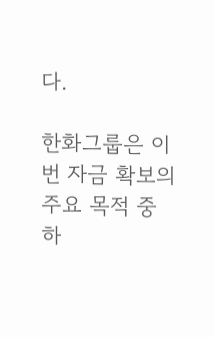다.

한화그룹은 이번 자금 확보의 주요 목적 중 하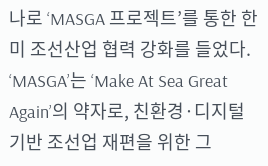나로 ‘MASGA 프로젝트’를 통한 한미 조선산업 협력 강화를 들었다. ‘MASGA’는 ‘Make At Sea Great Again’의 약자로, 친환경·디지털 기반 조선업 재편을 위한 그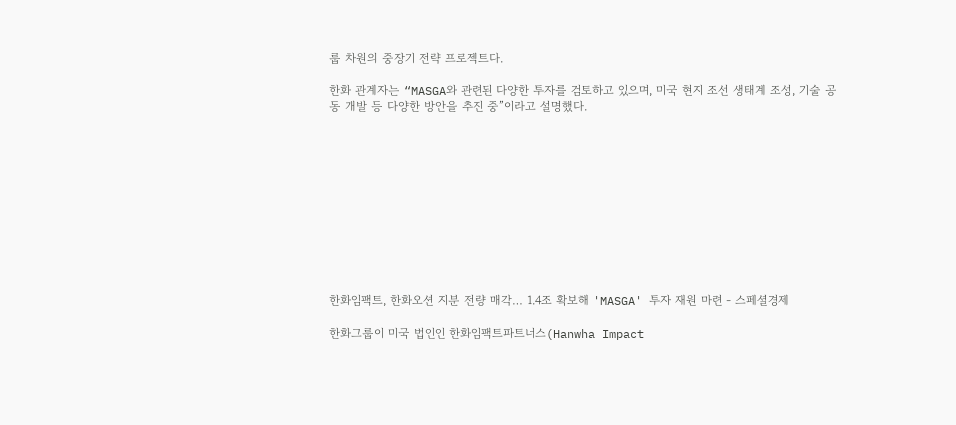룹 차원의 중장기 전략 프로젝트다.

한화 관계자는 “MASGA와 관련된 다양한 투자를 검토하고 있으며, 미국 현지 조선 생태계 조성, 기술 공동 개발 등 다양한 방안을 추진 중”이라고 설명했다.











한화임팩트, 한화오션 지분 전량 매각… 1.4조 확보해 'MASGA' 투자 재원 마련 - 스페셜경제

한화그룹이 미국 법인인 한화임팩트파트너스(Hanwha Impact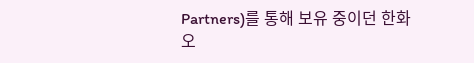Partners)를 통해 보유 중이던 한화오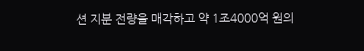션 지분 전량을 매각하고 약 1조4000억 원의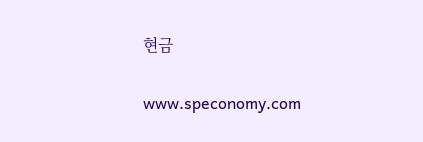현금

www.speconomy.com